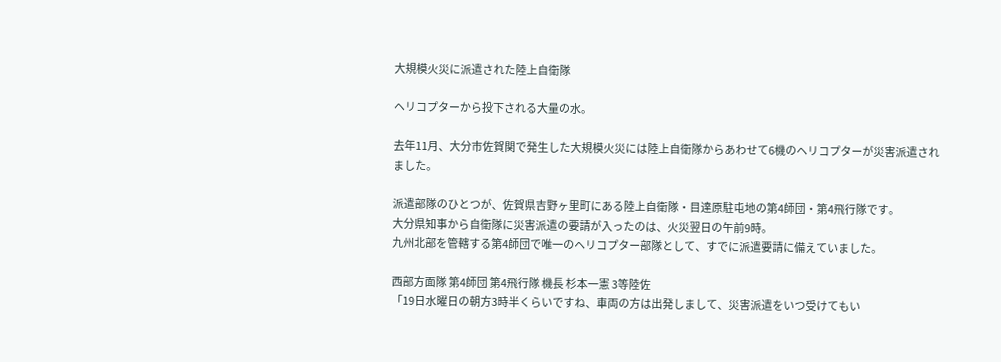大規模火災に派遣された陸上自衛隊

ヘリコプターから投下される大量の水。

去年11月、大分市佐賀関で発生した大規模火災には陸上自衛隊からあわせて6機のヘリコプターが災害派遣されました。

派遣部隊のひとつが、佐賀県吉野ヶ里町にある陸上自衛隊・目達原駐屯地の第4師団・第4飛行隊です。
大分県知事から自衛隊に災害派遣の要請が入ったのは、火災翌日の午前9時。
九州北部を管轄する第4師団で唯一のヘリコプター部隊として、すでに派遣要請に備えていました。

西部方面隊 第4師団 第4飛行隊 機長 杉本一憲 3等陸佐
「19日水曜日の朝方3時半くらいですね、車両の方は出発しまして、災害派遣をいつ受けてもい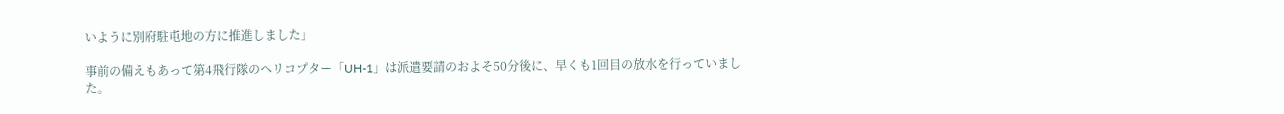いように別府駐屯地の方に推進しました」

事前の備えもあって第4飛行隊のヘリコプター「UH-1」は派遣要請のおよそ50分後に、早くも1回目の放水を行っていました。